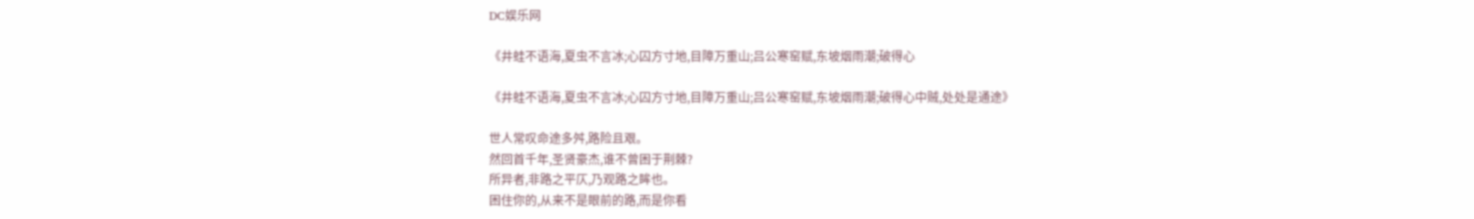DC娱乐网

《井蛙不语海,夏虫不言冰;心囚方寸地,目障万重山;吕公寒窑赋,东坡烟雨潮;破得心

《井蛙不语海,夏虫不言冰;心囚方寸地,目障万重山;吕公寒窑赋,东坡烟雨潮;破得心中贼,处处是通途》

世人常叹命途多舛,路险且艰。
然回首千年,圣贤豪杰,谁不曾困于荆棘?
所异者,非路之平仄,乃观路之眸也。
困住你的,从来不是眼前的路,而是你看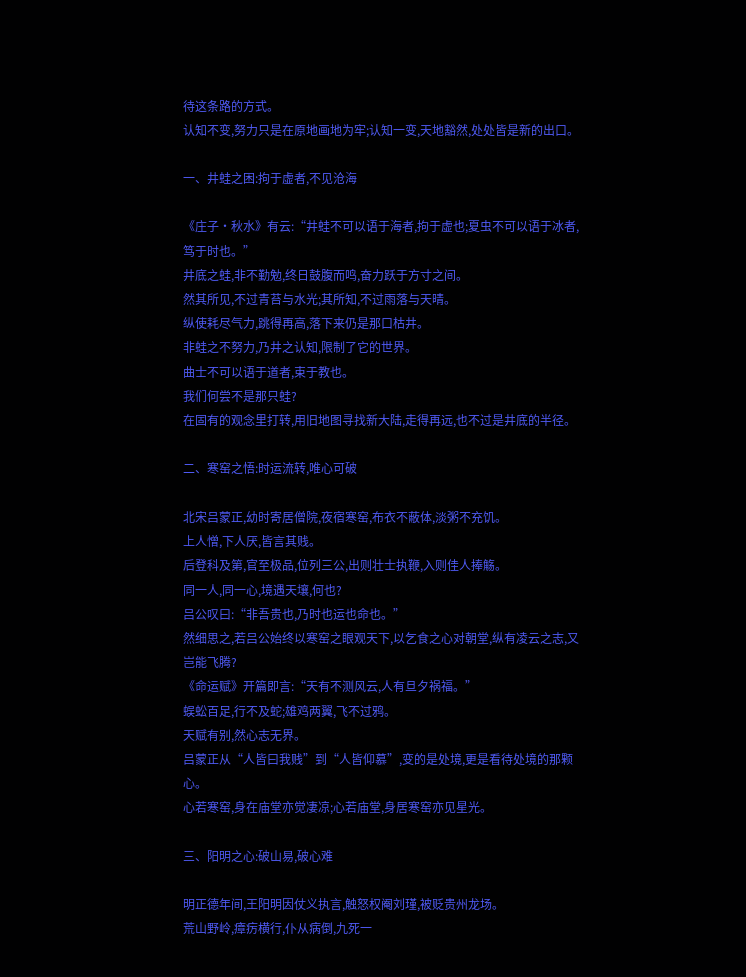待这条路的方式。
认知不变,努力只是在原地画地为牢;认知一变,天地豁然,处处皆是新的出口。

一、井蛙之困:拘于虚者,不见沧海

《庄子·秋水》有云:“井蛙不可以语于海者,拘于虚也;夏虫不可以语于冰者,笃于时也。”
井底之蛙,非不勤勉,终日鼓腹而鸣,奋力跃于方寸之间。
然其所见,不过青苔与水光;其所知,不过雨落与天晴。
纵使耗尽气力,跳得再高,落下来仍是那口枯井。
非蛙之不努力,乃井之认知,限制了它的世界。
曲士不可以语于道者,束于教也。
我们何尝不是那只蛙?
在固有的观念里打转,用旧地图寻找新大陆,走得再远,也不过是井底的半径。

二、寒窑之悟:时运流转,唯心可破

北宋吕蒙正,幼时寄居僧院,夜宿寒窑,布衣不蔽体,淡粥不充饥。
上人憎,下人厌,皆言其贱。
后登科及第,官至极品,位列三公,出则壮士执鞭,入则佳人捧觞。
同一人,同一心,境遇天壤,何也?
吕公叹曰:“非吾贵也,乃时也运也命也。”
然细思之,若吕公始终以寒窑之眼观天下,以乞食之心对朝堂,纵有凌云之志,又岂能飞腾?
《命运赋》开篇即言:“天有不测风云,人有旦夕祸福。”
蜈蚣百足,行不及蛇;雄鸡两翼,飞不过鸦。
天赋有别,然心志无界。
吕蒙正从“人皆曰我贱”到“人皆仰慕”,变的是处境,更是看待处境的那颗心。
心若寒窑,身在庙堂亦觉凄凉;心若庙堂,身居寒窑亦见星光。

三、阳明之心:破山易,破心难

明正德年间,王阳明因仗义执言,触怒权阉刘瑾,被贬贵州龙场。
荒山野岭,瘴疠横行,仆从病倒,九死一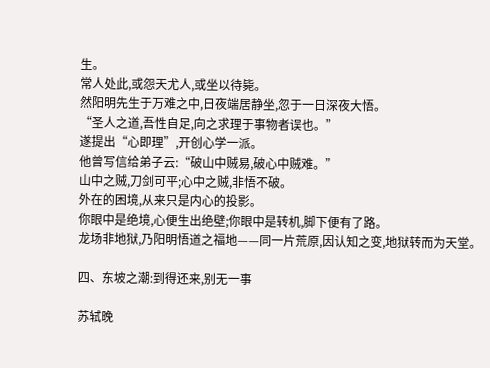生。
常人处此,或怨天尤人,或坐以待毙。
然阳明先生于万难之中,日夜端居静坐,忽于一日深夜大悟。
“圣人之道,吾性自足,向之求理于事物者误也。”
遂提出“心即理”,开创心学一派。
他曾写信给弟子云:“破山中贼易,破心中贼难。”
山中之贼,刀剑可平;心中之贼,非悟不破。
外在的困境,从来只是内心的投影。
你眼中是绝境,心便生出绝壁;你眼中是转机,脚下便有了路。
龙场非地狱,乃阳明悟道之福地——同一片荒原,因认知之变,地狱转而为天堂。

四、东坡之潮:到得还来,别无一事

苏轼晚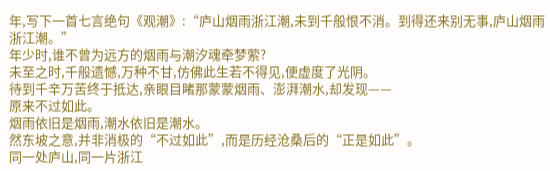年,写下一首七言绝句《观潮》:“庐山烟雨浙江潮,未到千般恨不消。到得还来别无事,庐山烟雨浙江潮。”
年少时,谁不曾为远方的烟雨与潮汐魂牵梦萦?
未至之时,千般遗憾,万种不甘,仿佛此生若不得见,便虚度了光阴。
待到千辛万苦终于抵达,亲眼目睹那蒙蒙烟雨、澎湃潮水,却发现——
原来不过如此。
烟雨依旧是烟雨,潮水依旧是潮水。
然东坡之意,并非消极的“不过如此”,而是历经沧桑后的“正是如此”。
同一处庐山,同一片浙江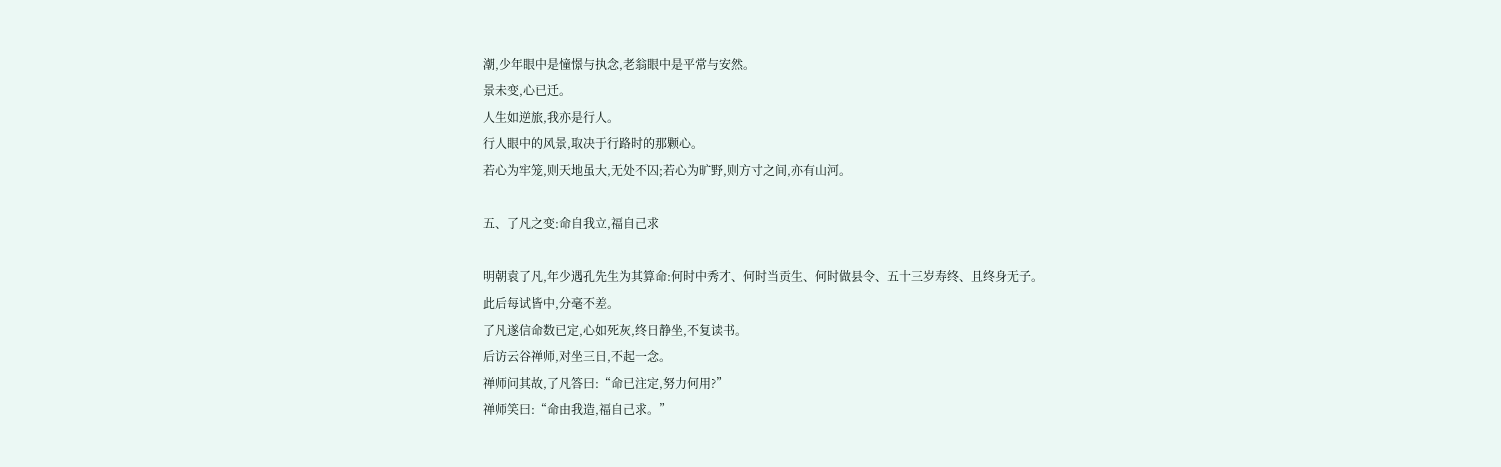潮,少年眼中是憧憬与执念,老翁眼中是平常与安然。
景未变,心已迁。
人生如逆旅,我亦是行人。
行人眼中的风景,取决于行路时的那颗心。
若心为牢笼,则天地虽大,无处不囚;若心为旷野,则方寸之间,亦有山河。

五、了凡之变:命自我立,福自己求

明朝袁了凡,年少遇孔先生为其算命:何时中秀才、何时当贡生、何时做县令、五十三岁寿终、且终身无子。
此后每试皆中,分毫不差。
了凡遂信命数已定,心如死灰,终日静坐,不复读书。
后访云谷禅师,对坐三日,不起一念。
禅师问其故,了凡答曰:“命已注定,努力何用?”
禅师笑曰:“命由我造,福自己求。”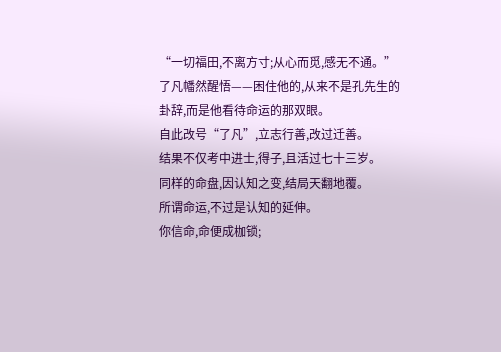“一切福田,不离方寸;从心而觅,感无不通。”
了凡幡然醒悟——困住他的,从来不是孔先生的卦辞,而是他看待命运的那双眼。
自此改号“了凡”,立志行善,改过迁善。
结果不仅考中进士,得子,且活过七十三岁。
同样的命盘,因认知之变,结局天翻地覆。
所谓命运,不过是认知的延伸。
你信命,命便成枷锁;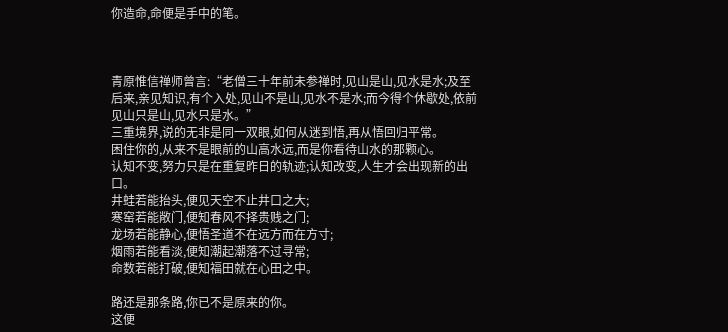你造命,命便是手中的笔。



青原惟信禅师曾言:“老僧三十年前未参禅时,见山是山,见水是水;及至后来,亲见知识,有个入处,见山不是山,见水不是水;而今得个休歇处,依前见山只是山,见水只是水。”
三重境界,说的无非是同一双眼,如何从迷到悟,再从悟回归平常。
困住你的,从来不是眼前的山高水远,而是你看待山水的那颗心。
认知不变,努力只是在重复昨日的轨迹;认知改变,人生才会出现新的出口。
井蛙若能抬头,便见天空不止井口之大;
寒窑若能敞门,便知春风不择贵贱之门;
龙场若能静心,便悟圣道不在远方而在方寸;
烟雨若能看淡,便知潮起潮落不过寻常;
命数若能打破,便知福田就在心田之中。

路还是那条路,你已不是原来的你。
这便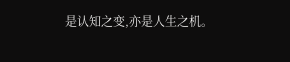是认知之变,亦是人生之机。